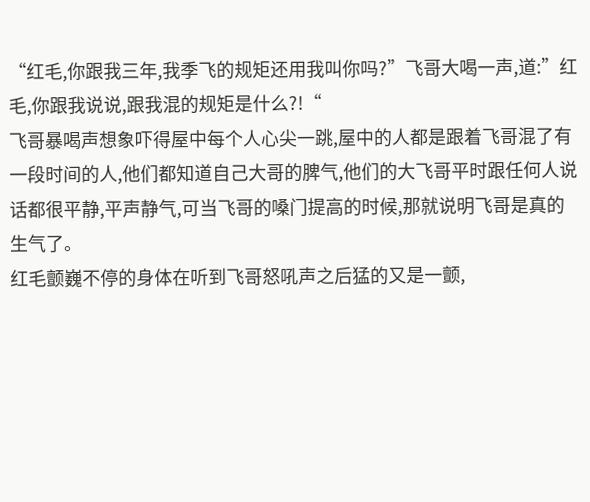“红毛,你跟我三年,我季飞的规矩还用我叫你吗?”飞哥大喝一声,道:”红毛,你跟我说说,跟我混的规矩是什么?!“
飞哥暴喝声想象吓得屋中每个人心尖一跳,屋中的人都是跟着飞哥混了有一段时间的人,他们都知道自己大哥的脾气,他们的大飞哥平时跟任何人说话都很平静,平声静气,可当飞哥的嗓门提高的时候,那就说明飞哥是真的生气了。
红毛颤巍不停的身体在听到飞哥怒吼声之后猛的又是一颤,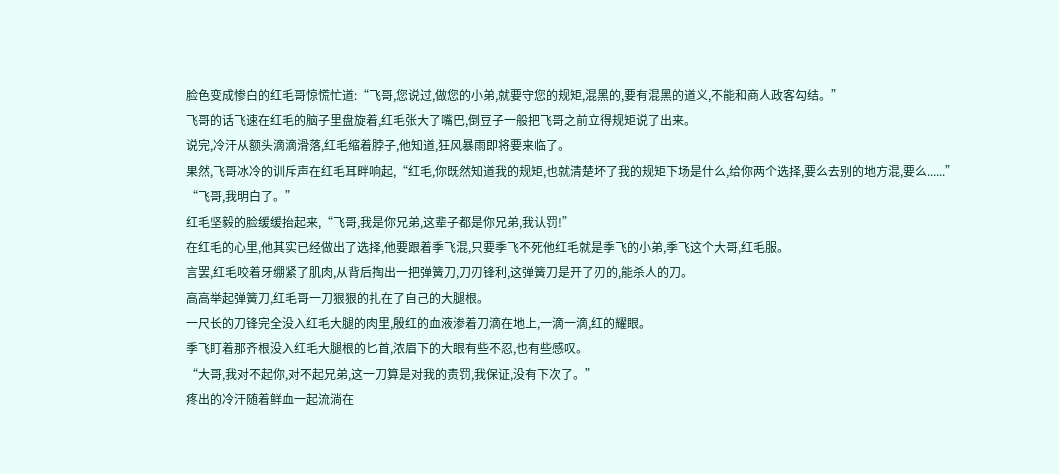脸色变成惨白的红毛哥惊慌忙道:“飞哥,您说过,做您的小弟,就要守您的规矩,混黑的,要有混黑的道义,不能和商人政客勾结。”
飞哥的话飞速在红毛的脑子里盘旋着,红毛张大了嘴巴,倒豆子一般把飞哥之前立得规矩说了出来。
说完,冷汗从额头滴滴滑落,红毛缩着脖子,他知道,狂风暴雨即将要来临了。
果然,飞哥冰冷的训斥声在红毛耳畔响起,“红毛,你既然知道我的规矩,也就清楚坏了我的规矩下场是什么,给你两个选择,要么去别的地方混,要么......”
“飞哥,我明白了。”
红毛坚毅的脸缓缓抬起来,“飞哥,我是你兄弟,这辈子都是你兄弟,我认罚!”
在红毛的心里,他其实已经做出了选择,他要跟着季飞混,只要季飞不死他红毛就是季飞的小弟,季飞这个大哥,红毛服。
言罢,红毛咬着牙绷紧了肌肉,从背后掏出一把弹簧刀,刀刃锋利,这弹簧刀是开了刃的,能杀人的刀。
高高举起弹簧刀,红毛哥一刀狠狠的扎在了自己的大腿根。
一尺长的刀锋完全没入红毛大腿的肉里,殷红的血液渗着刀滴在地上,一滴一滴,红的耀眼。
季飞盯着那齐根没入红毛大腿根的匕首,浓眉下的大眼有些不忍,也有些感叹。
“大哥,我对不起你,对不起兄弟,这一刀算是对我的责罚,我保证,没有下次了。”
疼出的冷汗随着鲜血一起流淌在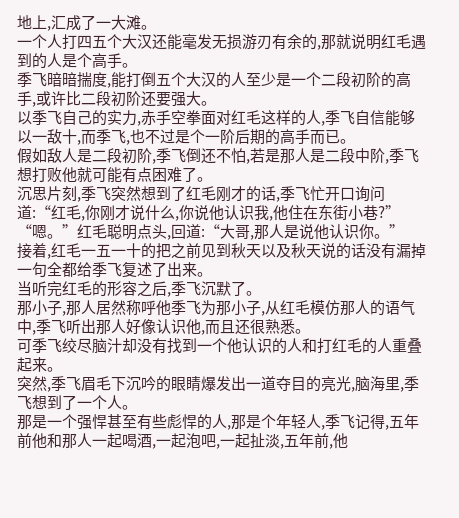地上,汇成了一大滩。
一个人打四五个大汉还能毫发无损游刃有余的,那就说明红毛遇到的人是个高手。
季飞暗暗揣度,能打倒五个大汉的人至少是一个二段初阶的高手,或许比二段初阶还要强大。
以季飞自己的实力,赤手空拳面对红毛这样的人,季飞自信能够以一敌十,而季飞,也不过是个一阶后期的高手而已。
假如敌人是二段初阶,季飞倒还不怕,若是那人是二段中阶,季飞想打败他就可能有点困难了。
沉思片刻,季飞突然想到了红毛刚才的话,季飞忙开口询问道:“红毛,你刚才说什么,你说他认识我,他住在东街小巷?”
“嗯。”红毛聪明点头,回道:“大哥,那人是说他认识你。”
接着,红毛一五一十的把之前见到秋天以及秋天说的话没有漏掉一句全都给季飞复述了出来。
当听完红毛的形容之后,季飞沉默了。
那小子,那人居然称呼他季飞为那小子,从红毛模仿那人的语气中,季飞听出那人好像认识他,而且还很熟悉。
可季飞绞尽脑汁却没有找到一个他认识的人和打红毛的人重叠起来。
突然,季飞眉毛下沉吟的眼睛爆发出一道夺目的亮光,脑海里,季飞想到了一个人。
那是一个强悍甚至有些彪悍的人,那是个年轻人,季飞记得,五年前他和那人一起喝酒,一起泡吧,一起扯淡,五年前,他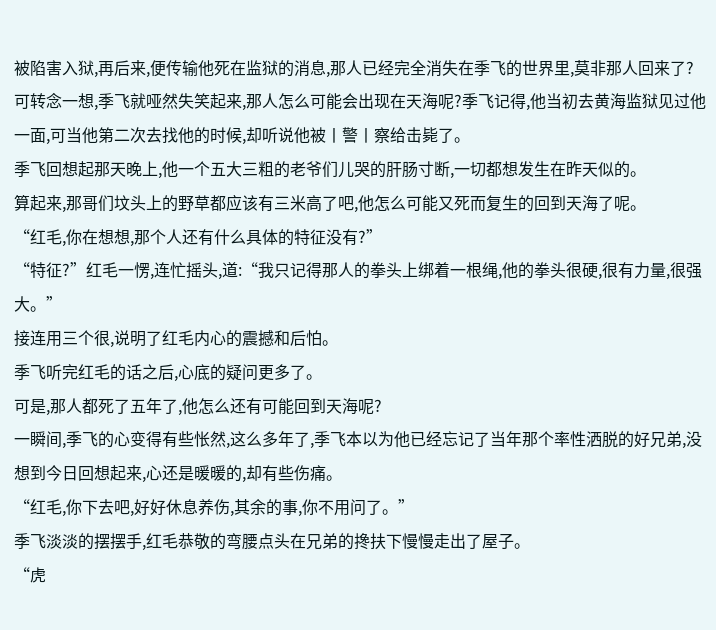被陷害入狱,再后来,便传输他死在监狱的消息,那人已经完全消失在季飞的世界里,莫非那人回来了?
可转念一想,季飞就哑然失笑起来,那人怎么可能会出现在天海呢?季飞记得,他当初去黄海监狱见过他一面,可当他第二次去找他的时候,却听说他被丨警丨察给击毙了。
季飞回想起那天晚上,他一个五大三粗的老爷们儿哭的肝肠寸断,一切都想发生在昨天似的。
算起来,那哥们坟头上的野草都应该有三米高了吧,他怎么可能又死而复生的回到天海了呢。
“红毛,你在想想,那个人还有什么具体的特征没有?”
“特征?”红毛一愣,连忙摇头,道:“我只记得那人的拳头上绑着一根绳,他的拳头很硬,很有力量,很强大。”
接连用三个很,说明了红毛内心的震撼和后怕。
季飞听完红毛的话之后,心底的疑问更多了。
可是,那人都死了五年了,他怎么还有可能回到天海呢?
一瞬间,季飞的心变得有些怅然,这么多年了,季飞本以为他已经忘记了当年那个率性洒脱的好兄弟,没想到今日回想起来,心还是暖暖的,却有些伤痛。
“红毛,你下去吧,好好休息养伤,其余的事,你不用问了。”
季飞淡淡的摆摆手,红毛恭敬的弯腰点头在兄弟的搀扶下慢慢走出了屋子。
“虎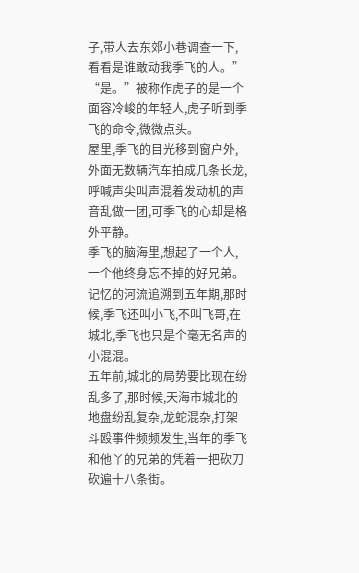子,带人去东郊小巷调查一下,看看是谁敢动我季飞的人。”
“是。”被称作虎子的是一个面容冷峻的年轻人,虎子听到季飞的命令,微微点头。
屋里,季飞的目光移到窗户外,外面无数辆汽车拍成几条长龙,呼喊声尖叫声混着发动机的声音乱做一团,可季飞的心却是格外平静。
季飞的脑海里,想起了一个人,一个他终身忘不掉的好兄弟。
记忆的河流追溯到五年期,那时候,季飞还叫小飞,不叫飞哥,在城北,季飞也只是个毫无名声的小混混。
五年前,城北的局势要比现在纷乱多了,那时候,天海市城北的地盘纷乱复杂,龙蛇混杂,打架斗殴事件频频发生,当年的季飞和他丫的兄弟的凭着一把砍刀砍遍十八条街。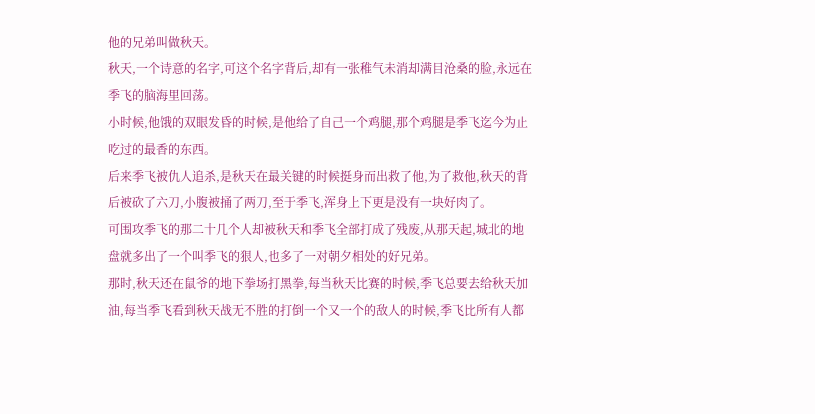他的兄弟叫做秋天。
秋天,一个诗意的名字,可这个名字背后,却有一张稚气未消却满目沧桑的脸,永远在季飞的脑海里回荡。
小时候,他饿的双眼发昏的时候,是他给了自己一个鸡腿,那个鸡腿是季飞迄今为止吃过的最香的东西。
后来季飞被仇人追杀,是秋天在最关键的时候挺身而出救了他,为了救他,秋天的背后被砍了六刀,小腹被捅了两刀,至于季飞,浑身上下更是没有一块好肉了。
可围攻季飞的那二十几个人却被秋天和季飞全部打成了残废,从那天起,城北的地盘就多出了一个叫季飞的狠人,也多了一对朝夕相处的好兄弟。
那时,秋天还在鼠爷的地下拳场打黑拳,每当秋天比赛的时候,季飞总要去给秋天加油,每当季飞看到秋天战无不胜的打倒一个又一个的敌人的时候,季飞比所有人都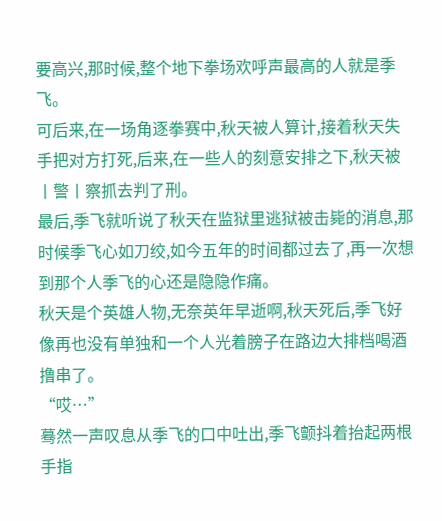要高兴,那时候,整个地下拳场欢呼声最高的人就是季飞。
可后来,在一场角逐拳赛中,秋天被人算计,接着秋天失手把对方打死,后来,在一些人的刻意安排之下,秋天被丨警丨察抓去判了刑。
最后,季飞就听说了秋天在监狱里逃狱被击毙的消息,那时候季飞心如刀绞,如今五年的时间都过去了,再一次想到那个人季飞的心还是隐隐作痛。
秋天是个英雄人物,无奈英年早逝啊,秋天死后,季飞好像再也没有单独和一个人光着膀子在路边大排档喝酒撸串了。
“哎…”
蓦然一声叹息从季飞的口中吐出,季飞颤抖着抬起两根手指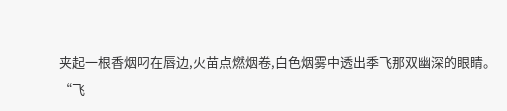夹起一根香烟叼在唇边,火苗点燃烟卷,白色烟雾中透出季飞那双幽深的眼睛。
“飞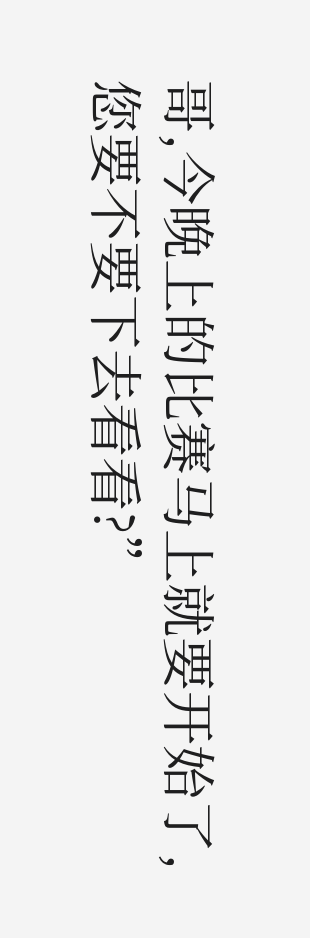哥,今晚上的比赛马上就要开始了,您要不要下去看看?”